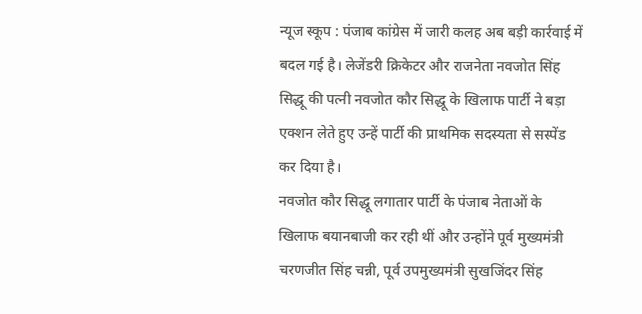न्यूज स्कूप : पंजाब कांग्रेस में जारी कलह अब बड़ी कार्रवाई में बदल गई है। लेजेंडरी क्रिकेटर और राजनेता नवजोत सिंह सिद्धू की पत्नी नवजोत कौर सिद्धू के खिलाफ पार्टी ने बड़ा एक्शन लेते हुए उन्हें पार्टी की प्राथमिक सदस्यता से सस्पेंड कर दिया है।
नवजोत कौर सिद्धू लगातार पार्टी के पंजाब नेताओं के खिलाफ बयानबाजी कर रही थीं और उन्होंने पूर्व मुख्यमंत्री चरणजीत सिंह चन्नी, पूर्व उपमुख्यमंत्री सुखजिंदर सिंह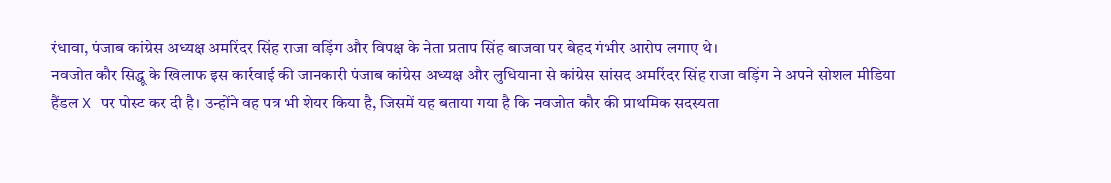रंधावा, पंजाब कांग्रेस अध्यक्ष अमरिंदर सिंह राजा वड़िंग और विपक्ष के नेता प्रताप सिंह बाजवा पर बेहद गंभीर आरोप लगाए थे।
नवजोत कौर सिद्धू के खिलाफ इस कार्रवाई की जानकारी पंजाब कांग्रेस अध्यक्ष और लुधियाना से कांग्रेस सांसद अमरिंदर सिंह राजा वड़िंग ने अपने सोशल मीडिया हैंडल X पर पोस्ट कर दी है। उन्होंने वह पत्र भी शेयर किया है, जिसमें यह बताया गया है कि नवजोत कौर की प्राथमिक सदस्यता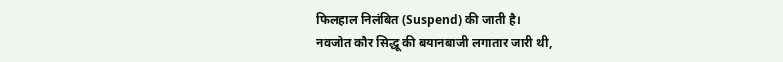फिलहाल निलंबित (Suspend) की जाती है।
नवजोत कौर सिद्धू की बयानबाजी लगातार जारी थी,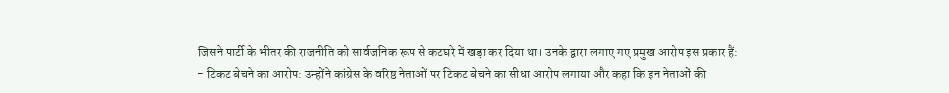जिसने पार्टी के भीतर की राजनीति को सार्वजनिक रूप से कटघरे में खड़ा कर दिया था। उनके द्वारा लगाए गए प्रमुख आरोप इस प्रकार हैं:
- टिकट बेचने का आरोप: उन्होंने कांग्रेस के वरिष्ठ नेताओं पर टिकट बेचने का सीधा आरोप लगाया और कहा कि इन नेताओं की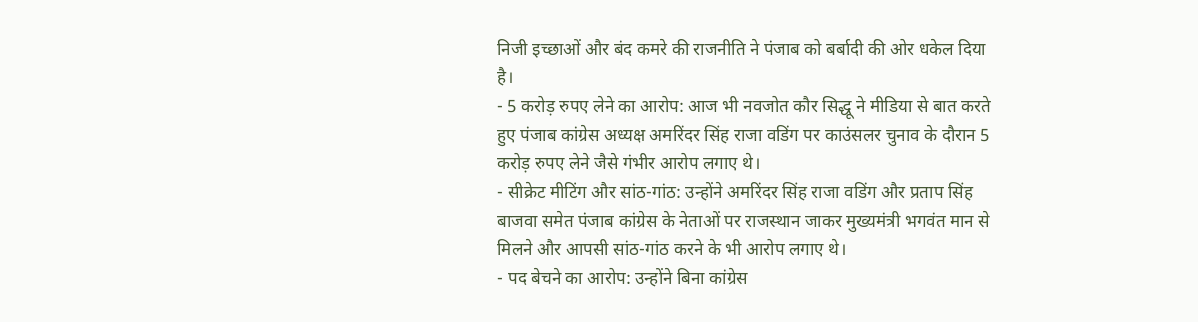निजी इच्छाओं और बंद कमरे की राजनीति ने पंजाब को बर्बादी की ओर धकेल दिया है।
- 5 करोड़ रुपए लेने का आरोप: आज भी नवजोत कौर सिद्धू ने मीडिया से बात करते हुए पंजाब कांग्रेस अध्यक्ष अमरिंदर सिंह राजा वडिंग पर काउंसलर चुनाव के दौरान 5 करोड़ रुपए लेने जैसे गंभीर आरोप लगाए थे।
- सीक्रेट मीटिंग और सांठ-गांठ: उन्होंने अमरिंदर सिंह राजा वडिंग और प्रताप सिंह बाजवा समेत पंजाब कांग्रेस के नेताओं पर राजस्थान जाकर मुख्यमंत्री भगवंत मान से मिलने और आपसी सांठ-गांठ करने के भी आरोप लगाए थे।
- पद बेचने का आरोप: उन्होंने बिना कांग्रेस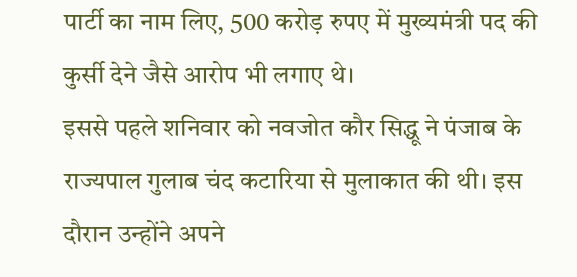पार्टी का नाम लिए, 500 करोड़ रुपए में मुख्यमंत्री पद की कुर्सी देने जैसे आरोप भी लगाए थे।
इससे पहले शनिवार को नवजोत कौर सिद्धू ने पंजाब के राज्यपाल गुलाब चंद कटारिया से मुलाकात की थी। इस दौरान उन्होंने अपने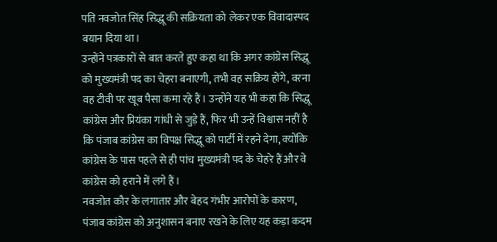पति नवजोत सिंह सिद्धू की सक्रियता को लेकर एक विवादास्पद बयान दिया था।
उन्होंने पत्रकारों से बात करते हुए कहा था कि अगर कांग्रेस सिद्धू को मुख्यमंत्री पद का चेहरा बनाएगी, तभी वह सक्रिय होंगे, वरना वह टीवी पर खूब पैसा कमा रहे हैं। उन्होंने यह भी कहा कि सिद्धू कांग्रेस और प्रियंका गांधी से जुड़े हैं, फिर भी उन्हें विश्वास नहीं है कि पंजाब कांग्रेस का विपक्ष सिद्धू को पार्टी में रहने देगा, क्योंकि कांग्रेस के पास पहले से ही पांच मुख्यमंत्री पद के चेहरे हैं और वे कांग्रेस को हराने में लगे हैं।
नवजोत कौर के लगातार और बेहद गंभीर आरोपों के कारण, पंजाब कांग्रेस को अनुशासन बनाए रखने के लिए यह कड़ा कदम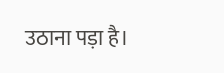उठाना पड़ा है।